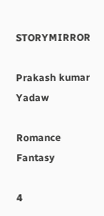STORYMIRROR

Prakash kumar Yadaw

Romance Fantasy

4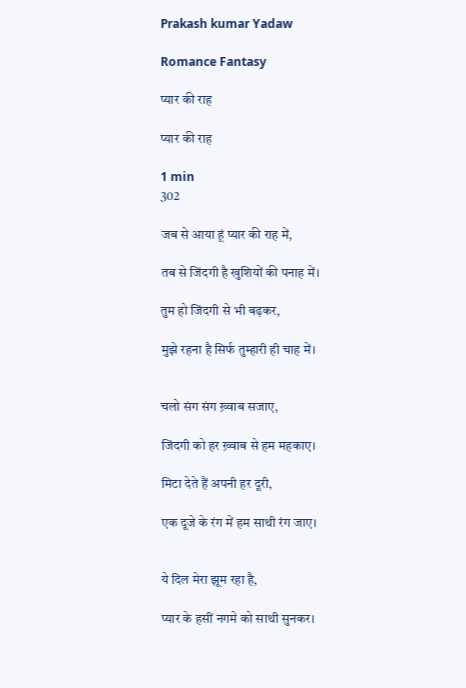Prakash kumar Yadaw

Romance Fantasy

प्यार की राह

प्यार की राह

1 min
302

जब से आया हूं प्यार की राह में,

तब से जिंदगी है खुशियों की पनाह में।

तुम हो जिंदगी से भी बढ़कर,

मुझे रहना है सिर्फ तुम्हारी ही चाह में।


चलो संग संग ख़्वाब सजाए,

जिंदगी को हर ख़्वाब से हम महकाए।

मिटा देते हैं अपनी हर दूरी,

एक दूजे के रंग में हम साथी रंग जाए।


ये दिल मेरा झूम रहा है,

प्यार के हसीं नगमे को साथी सुनकर।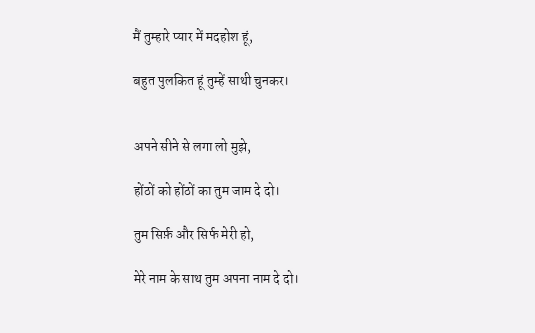मैं तुम्हारे प्यार में मदहोश हूं,

बहुत पुलकित हूं तुम्हें साथी चुनकर।


अपने सीने से लगा लो मुझे,

होंठों को होंठों का तुम जाम दे दो।

तुम सिर्फ़ और सिर्फ मेरी हो,

मेरे नाम के साथ तुम अपना नाम दे दो।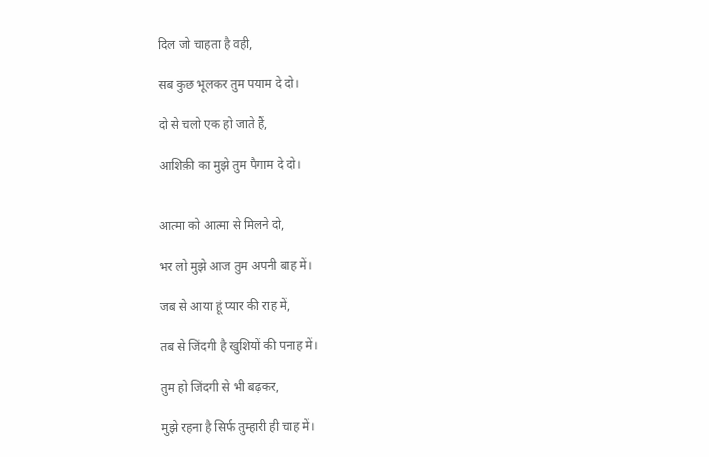दिल जो चाहता है वही,

सब कुछ भूलकर तुम पयाम दे दो।

दो से चलो एक हो जाते हैं,

आशिक़ी का मुझे तुम पैगाम दे दो।


आत्मा को आत्मा से मिलने दो,

भर लो मुझे आज तुम अपनी बाह में।

जब से आया हूं प्यार की राह में,

तब से जिंदगी है खुशियों की पनाह में।

तुम हो जिंदगी से भी बढ़कर,

मुझे रहना है सिर्फ तुम्हारी ही चाह में।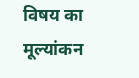विषय का मूल्यांकन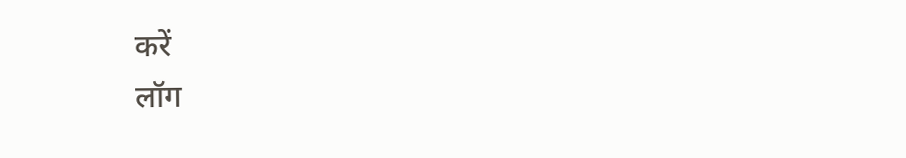करें
लॉग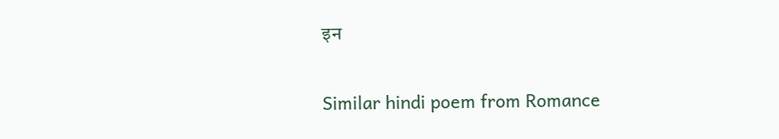इन

Similar hindi poem from Romance